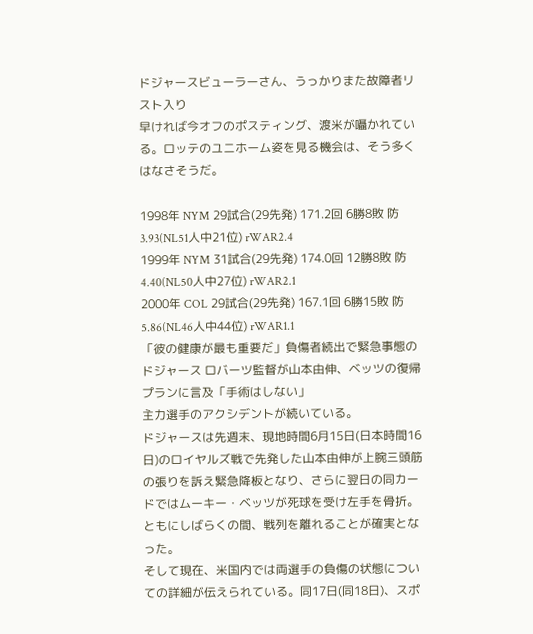ドジャースビューラーさん、うっかりまた故障者リスト入り
早ければ今オフのポスティング、渡米が囁かれている。ロッテのユニホーム姿を見る機会は、そう多くはなさそうだ。

1998年 NYM 29試合(29先発) 171.2回 6勝8敗 防3.93(NL51人中21位) rWAR2.4
1999年 NYM 31試合(29先発) 174.0回 12勝8敗 防4.40(NL50人中27位) rWAR2.1
2000年 COL 29試合(29先発) 167.1回 6勝15敗 防5.86(NL46人中44位) rWAR1.1
「彼の健康が最も重要だ」負傷者続出で緊急事態のドジャース ロバーツ監督が山本由伸、ベッツの復帰プランに言及「手術はしない」
主力選手のアクシデントが続いている。
ドジャースは先週末、現地時間6月15日(日本時間16日)のロイヤルズ戦で先発した山本由伸が上腕三頭筋の張りを訴え緊急降板となり、さらに翌日の同カードではムーキー・ベッツが死球を受け左手を骨折。ともにしばらくの間、戦列を離れることが確実となった。
そして現在、米国内では両選手の負傷の状態についての詳細が伝えられている。同17日(同18日)、スポ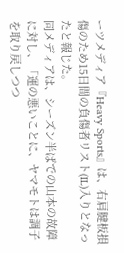ーツメディア『Heavy Sports』は、右肩腱板損傷のため15日間の負傷者リスト(IL)入りとなったと報じた。
同メディアは、シーズン半ばでの山本の故障に対し、「運の悪いことに、ヤマモトは調子を取り戻しつつ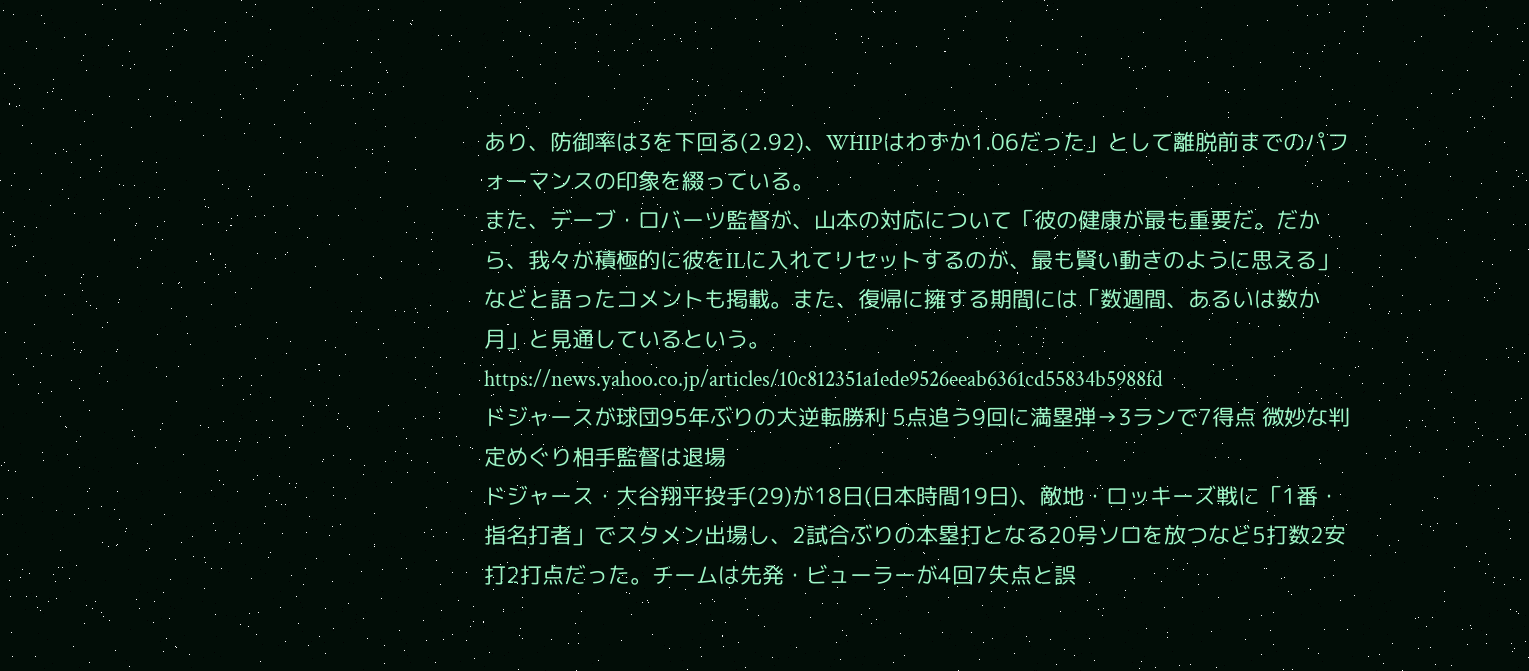あり、防御率は3を下回る(2.92)、WHIPはわずか1.06だった」として離脱前までのパフォーマンスの印象を綴っている。
また、デーブ・ロバーツ監督が、山本の対応について「彼の健康が最も重要だ。だから、我々が積極的に彼をILに入れてリセットするのが、最も賢い動きのように思える」などと語ったコメントも掲載。また、復帰に擁する期間には「数週間、あるいは数か月」と見通しているという。
https://news.yahoo.co.jp/articles/10c812351a1ede9526eeab6361cd55834b5988fd
ドジャースが球団95年ぶりの大逆転勝利 5点追う9回に満塁弾→3ランで7得点 微妙な判定めぐり相手監督は退場
ドジャース・大谷翔平投手(29)が18日(日本時間19日)、敵地・ロッキーズ戦に「1番・指名打者」でスタメン出場し、2試合ぶりの本塁打となる20号ソロを放つなど5打数2安打2打点だった。チームは先発・ビューラーが4回7失点と誤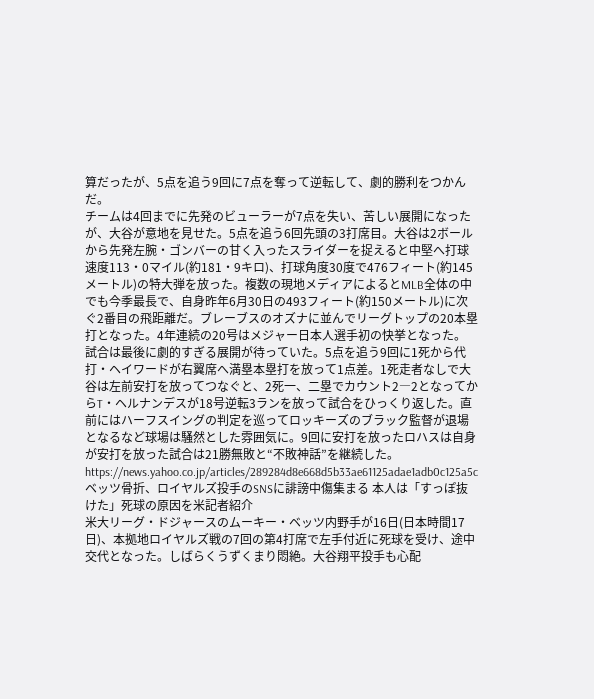算だったが、5点を追う9回に7点を奪って逆転して、劇的勝利をつかんだ。
チームは4回までに先発のビューラーが7点を失い、苦しい展開になったが、大谷が意地を見せた。5点を追う6回先頭の3打席目。大谷は2ボールから先発左腕・ゴンバーの甘く入ったスライダーを捉えると中堅へ打球速度113・0マイル(約181・9キロ)、打球角度30度で476フィート(約145メートル)の特大弾を放った。複数の現地メディアによるとMLB全体の中でも今季最長で、自身昨年6月30日の493フィート(約150メートル)に次ぐ2番目の飛距離だ。ブレーブスのオズナに並んでリーグトップの20本塁打となった。4年連続の20号はメジャー日本人選手初の快挙となった。
試合は最後に劇的すぎる展開が待っていた。5点を追う9回に1死から代打・ヘイワードが右翼席へ満塁本塁打を放って1点差。1死走者なしで大谷は左前安打を放ってつなぐと、2死一、二塁でカウント2―2となってからT・ヘルナンデスが18号逆転3ランを放って試合をひっくり返した。直前にはハーフスイングの判定を巡ってロッキーズのブラック監督が退場となるなど球場は騒然とした雰囲気に。9回に安打を放ったロハスは自身が安打を放った試合は21勝無敗と“不敗神話”を継続した。
https://news.yahoo.co.jp/articles/289284d8e668d5b33ae61125adae1adb0c125a5c
ベッツ骨折、ロイヤルズ投手のSNSに誹謗中傷集まる 本人は「すっぽ抜けた」死球の原因を米記者紹介
米大リーグ・ドジャースのムーキー・ベッツ内野手が16日(日本時間17日)、本拠地ロイヤルズ戦の7回の第4打席で左手付近に死球を受け、途中交代となった。しばらくうずくまり悶絶。大谷翔平投手も心配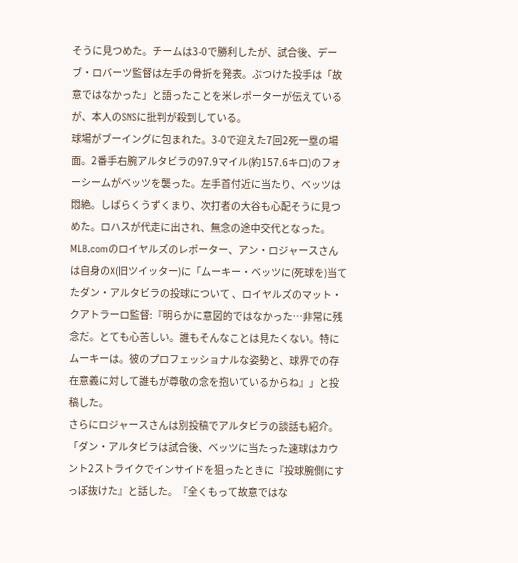そうに見つめた。チームは3-0で勝利したが、試合後、デーブ・ロバーツ監督は左手の骨折を発表。ぶつけた投手は「故意ではなかった」と語ったことを米レポーターが伝えているが、本人のSNSに批判が殺到している。
球場がブーイングに包まれた。3-0で迎えた7回2死一塁の場面。2番手右腕アルタビラの97.9マイル(約157.6キロ)のフォーシームがベッツを襲った。左手首付近に当たり、ベッツは悶絶。しばらくうずくまり、次打者の大谷も心配そうに見つめた。ロハスが代走に出され、無念の途中交代となった。
MLB.comのロイヤルズのレポーター、アン・ロジャースさんは自身のX(旧ツイッター)に「ムーキー・ベッツに(死球を)当てたダン・アルタビラの投球について 、ロイヤルズのマット・クアトラーロ監督:『明らかに意図的ではなかった…非常に残念だ。とても心苦しい。誰もそんなことは見たくない。特にムーキーは。彼のプロフェッショナルな姿勢と、球界での存在意義に対して誰もが尊敬の念を抱いているからね』」と投稿した。
さらにロジャースさんは別投稿でアルタビラの談話も紹介。「ダン・アルタビラは試合後、ベッツに当たった速球はカウント2ストライクでインサイドを狙ったときに『投球腕側にすっぽ抜けた』と話した。『全くもって故意ではな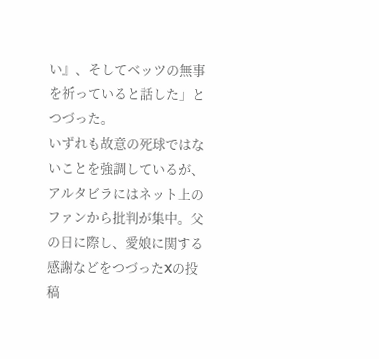い』、そしてベッツの無事を祈っていると話した」とつづった。
いずれも故意の死球ではないことを強調しているが、アルタビラにはネット上のファンから批判が集中。父の日に際し、愛娘に関する感謝などをつづったXの投稿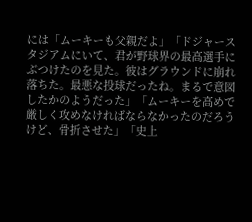には「ムーキーも父親だよ」「ドジャースタジアムにいて、君が野球界の最高選手にぶつけたのを見た。彼はグラウンドに崩れ落ちた。最悪な投球だったね。まるで意図したかのようだった」「ムーキーを高めで厳しく攻めなければならなかったのだろうけど、骨折させた」「史上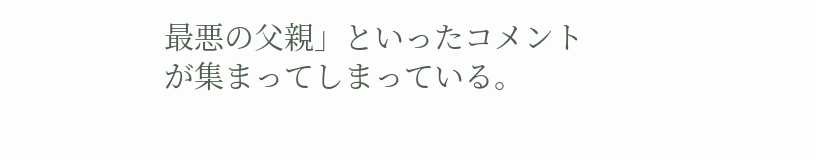最悪の父親」といったコメントが集まってしまっている。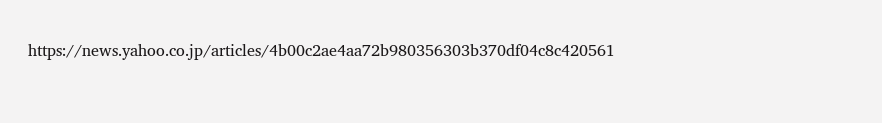https://news.yahoo.co.jp/articles/4b00c2ae4aa72b980356303b370df04c8c420561